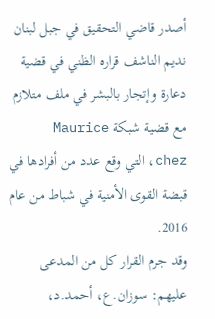أصدر قاضي التحقيق في جبل لبنان نديم الناشف قراره الظني في قضية دعارة وإتجار بالبشر في ملف متلازم مع قضية شبكة Maurice chez، التي وقع عدد من أفرادها في قبضة القوى الأمنية في شباط من عام 2016.
وقد جرم القرار كل من المدعى عليهم: سوزان.ع، أحمد.د،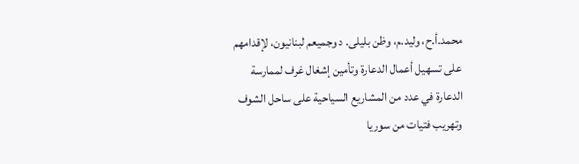محمد.أ.ح، وليد.م، وظن بليلى. د وجميعم لبنانيون، لإقدامهم على تسهيل أعمال الدعارة وتأمين إشغال غرف لممارسة الدعارة في عدد من المشاريع السياحية على ساحل الشوف وتهريب فتيات من سوريا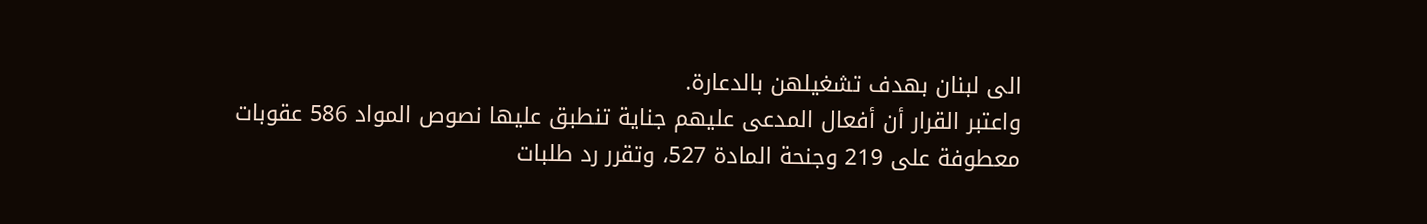الى لبنان بهدف تشغيلهن بالدعارة.
واعتبر القرار أن أفعال المدعى عليهم جناية تنطبق عليها نصوص المواد 586 عقوبات معطوفة على 219 وجنحة المادة 527، وتقرر رد طلبات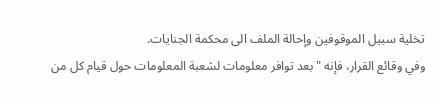تخلية سبيل الموقوفين وإحالة الملف الى محكمة الجنايات.
وفي وقائع القرار، فإنه "بعد توافر معلومات لشعبة المعلومات حول قيام كل من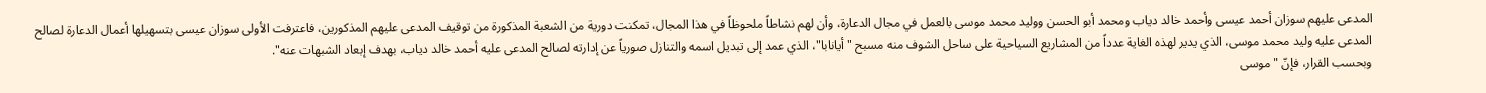المدعى عليهم سوزان أحمد عيسى وأحمد خالد دياب ومحمد أبو الحسن ووليد محمد موسى بالعمل في مجال الدعارة، وأن لهم نشاطاً ملحوظاً في هذا المجال، تمكنت دورية من الشعبة المذكورة من توقيف المدعى عليهم المذكورين، فاعترفت الأولى سوزان عيسى بتسهيلها أعمال الدعارة لصالح المدعى عليه وليد محمد موسى، الذي يدير لهذه الغاية عدداً من المشاريع السياحية على ساحل الشوف منه مسبح "أيانابا"، الذي عمد إلى تبديل اسمه والتنازل صورياً عن إدارته لصالح المدعى عليه أحمد خالد دياب، بهدف إبعاد الشبهات عنه".
وبحسب القرار، فإنّ "موسى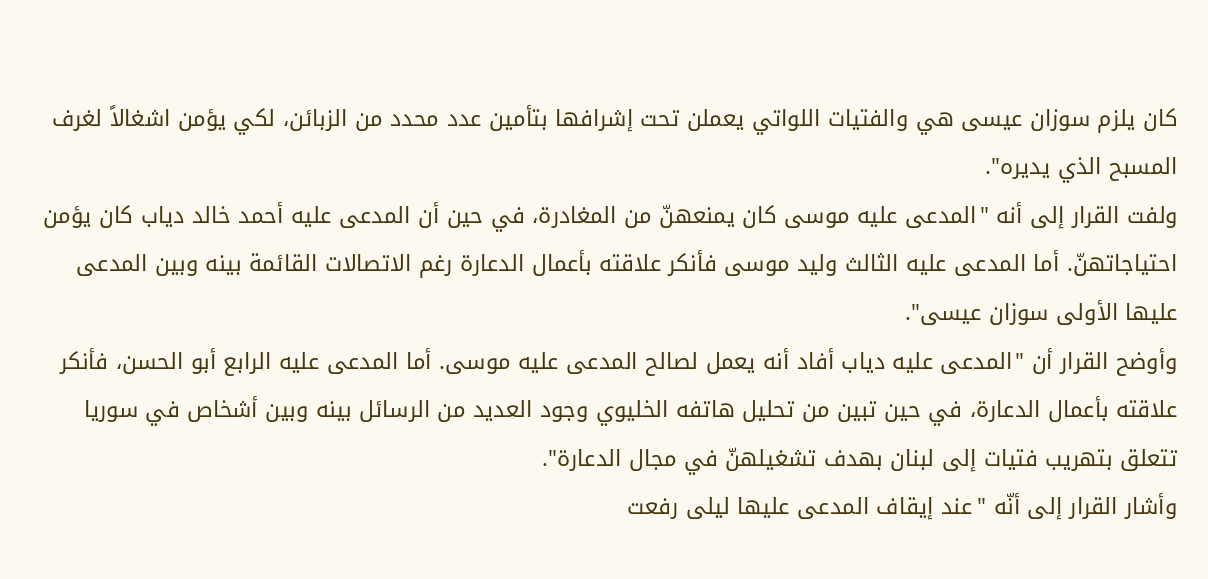كان يلزم سوزان عيسى هي والفتيات اللواتي يعملن تحت إشرافها بتأمين عدد محدد من الزبائن، لكي يؤمن اشغالاً لغرف المسبح الذي يديره".
ولفت القرار إلى أنه "المدعى عليه موسى كان يمنعهنّ من المغادرة، في حين أن المدعى عليه أحمد خالد دياب كان يؤمن احتياجاتهنّ. أما المدعى عليه الثالث وليد موسى فأنكر علاقته بأعمال الدعارة رغم الاتصالات القائمة بينه وبين المدعى عليها الأولى سوزان عيسى".
وأوضح القرار أن "المدعى عليه دياب أفاد أنه يعمل لصالح المدعى عليه موسى. أما المدعى عليه الرابع أبو الحسن، فأنكر علاقته بأعمال الدعارة، في حين تبين من تحليل هاتفه الخليوي وجود العديد من الرسائل بينه وبين أشخاص في سوريا تتعلق بتهريب فتيات إلى لبنان بهدف تشغيلهنّ في مجال الدعارة".
وأشار القرار إلى أنّه "عند إيقاف المدعى عليها ليلى رفعت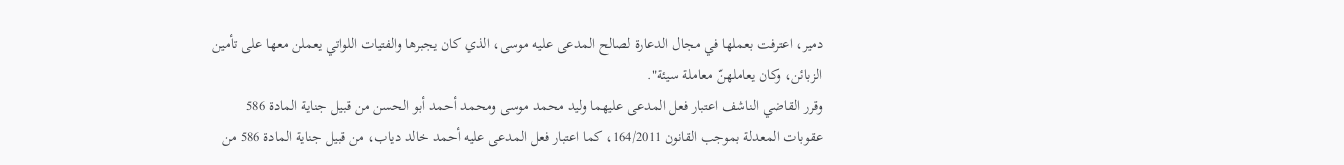دمير، اعترفت بعملها في مجال الدعارة لصالح المدعى عليه موسى، الذي كان يجبرها والفتيات اللواتي يعملن معها على تأمين الزبائن، وكان يعاملهنّ معاملة سيئة".
وقرر القاضي الناشف اعتبار فعل المدعى عليهما وليد محمد موسى ومحمد أحمد أبو الحسن من قبيل جناية المادة 586 عقوبات المعدلة بموجب القانون 164/2011، كما اعتبار فعل المدعى عليه أحمد خالد دياب، من قبيل جناية المادة 586 من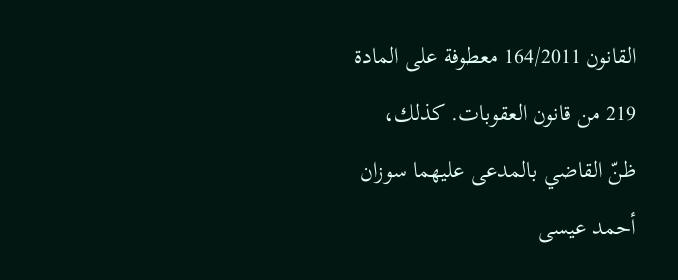القانون 164/2011 معطوفة على المادة 219 من قانون العقوبات. كذلك، ظنّ القاضي بالمدعى عليهما سوزان أحمد عيسى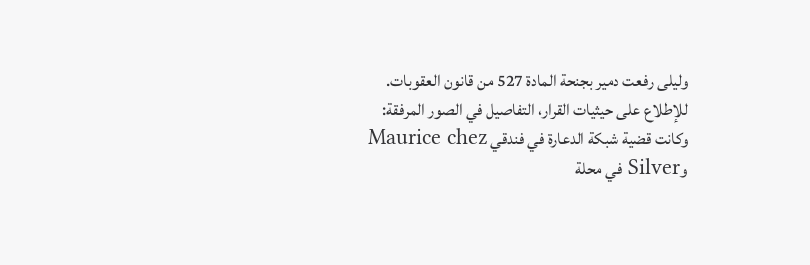وليلى رفعت دمير بجنحة المادة 527 من قانون العقوبات.
للإطلاع على حيثيات القرار، التفاصيل في الصور المرفقة:
وكانت قضية شبكة الدعارة في فندقي Maurice chez وSilver في محلة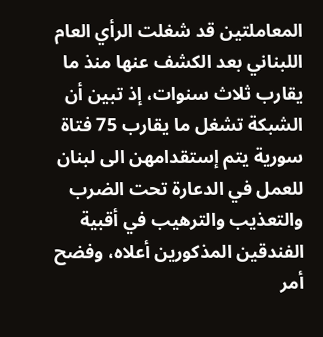المعاملتين قد شغلت الرأي العام اللبناني بعد الكشف عنها منذ ما يقارب ثلاث سنوات، إذ تبين أن الشبكة تشغل ما يقارب 75 فتاة سورية يتم إستقدامهن الى لبنان للعمل في الدعارة تحت الضرب والتعذيب والترهيب في أقبية الفندقين المذكورين أعلاه، وفضح أمر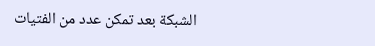الشبكة بعد تمكن عدد من الفتيات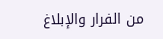من الفرار والإبلاغ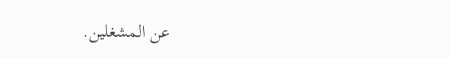عن المشغلين.